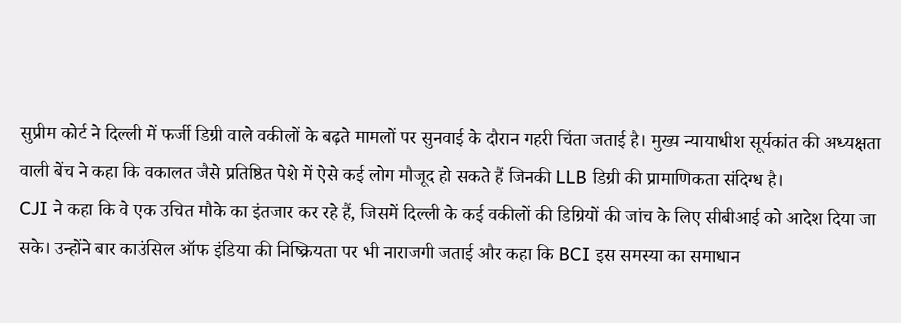सुप्रीम कोर्ट ने दिल्ली में फर्जी डिग्री वाले वकीलों के बढ़ते मामलों पर सुनवाई के दौरान गहरी चिंता जताई है। मुख्य न्यायाधीश सूर्यकांत की अध्यक्षता वाली बेंच ने कहा कि वकालत जैसे प्रतिष्ठित पेशे में ऐसे कई लोग मौजूद हो सकते हैं जिनकी LLB डिग्री की प्रामाणिकता संदिग्ध है।
CJI ने कहा कि वे एक उचित मौके का इंतजार कर रहे हैं, जिसमें दिल्ली के कई वकीलों की डिग्रियों की जांच के लिए सीबीआई को आदेश दिया जा सके। उन्होंने बार काउंसिल ऑफ इंडिया की निष्क्रियता पर भी नाराजगी जताई और कहा कि BCI इस समस्या का समाधान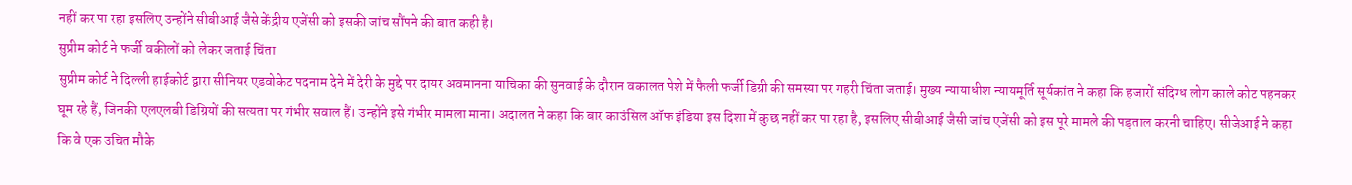नहीं कर पा रहा इसलिए उन्होंने सीबीआई जैसे केंद्रीय एजेंसी को इसकी जांच सौंपने की बात कही है।
सुप्रीम कोर्ट ने फर्जी वकीलों को लेकर जताई चिंता
सुप्रीम कोर्ट ने दिल्ली हाईकोर्ट द्वारा सीनियर एडवोकेट पदनाम देने में देरी के मुद्दे पर दायर अवमानना याचिका की सुनवाई के दौरान वकालत पेशे में फैली फर्जी डिग्री की समस्या पर गहरी चिंता जताई। मुख्य न्यायाधीश न्यायमूर्ति सूर्यकांत ने कहा कि हजारों संदिग्ध लोग काले कोट पहनकर घूम रहे हैं, जिनकी एलएलबी डिग्रियों की सत्यता पर गंभीर सवाल हैं। उन्होंने इसे गंभीर मामला माना। अदालत ने कहा कि बार काउंसिल ऑफ इंडिया इस दिशा में कुछ नहीं कर पा रहा है, इसलिए सीबीआई जैसी जांच एजेंसी को इस पूरे मामले की पड़ताल करनी चाहिए। सीजेआई ने कहा कि वे एक उचित मौके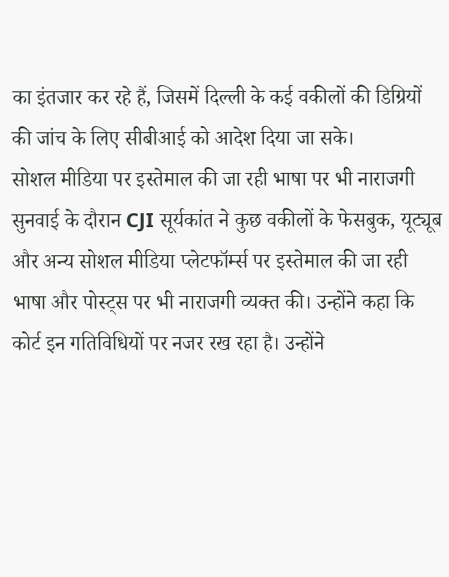का इंतजार कर रहे हैं, जिसमें दिल्ली के कई वकीलों की डिग्रियों की जांच के लिए सीबीआई को आदेश दिया जा सके।
सोशल मीडिया पर इस्तेमाल की जा रही भाषा पर भी नाराजगी
सुनवाई के दौरान CJI सूर्यकांत ने कुछ वकीलों के फेसबुक, यूट्यूब और अन्य सोशल मीडिया प्लेटफॉर्म्स पर इस्तेमाल की जा रही भाषा और पोस्ट्स पर भी नाराजगी व्यक्त की। उन्होंने कहा कि कोर्ट इन गतिविधियों पर नजर रख रहा है। उन्होंने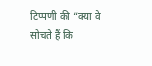टिप्पणी की “क्या वे सोचते हैं कि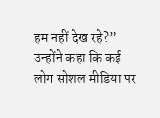हम नहीं देख रहे?” उन्होंने कहा कि कई लोग सोशल मीडिया पर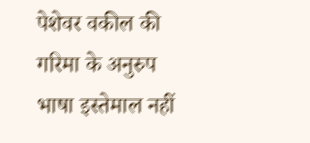पेशेवर वकील की गरिमा के अनुरुप भाषा इस्तेमाल नहीं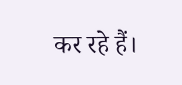कर रहे हैं।